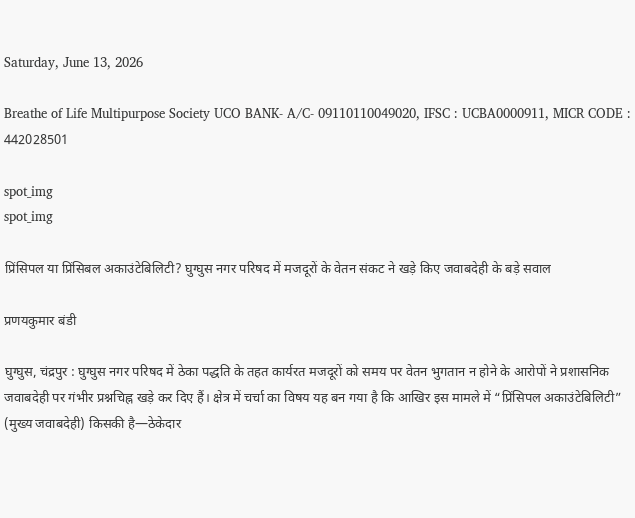Saturday, June 13, 2026

Breathe of Life Multipurpose Society UCO BANK- A/C- 09110110049020, IFSC : UCBA0000911, MICR CODE : 442028501

spot_img
spot_img

प्रिंसिपल या प्रिंसिबल अकाउंटेबिलिटी? घुग्घुस नगर परिषद में मजदूरों के वेतन संकट ने खड़े किए जवाबदेही के बड़े सवाल

प्रणयकुमार बंडी

घुग्घुस, चंद्रपुर : घुग्घुस नगर परिषद में ठेका पद्धति के तहत कार्यरत मजदूरों को समय पर वेतन भुगतान न होने के आरोपों ने प्रशासनिक जवाबदेही पर गंभीर प्रश्नचिह्न खड़े कर दिए हैं। क्षेत्र में चर्चा का विषय यह बन गया है कि आखिर इस मामले में “प्रिंसिपल अकाउंटेबिलिटी” (मुख्य जवाबदेही) किसकी है—ठेकेदार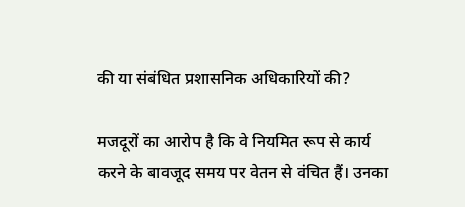की या संबंधित प्रशासनिक अधिकारियों की?

मजदूरों का आरोप है कि वे नियमित रूप से कार्य करने के बावजूद समय पर वेतन से वंचित हैं। उनका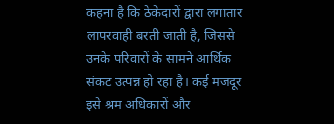कहना है कि ठेकेदारों द्वारा लगातार लापरवाही बरती जाती है, जिससे उनके परिवारों के सामने आर्थिक संकट उत्पन्न हो रहा है। कई मजदूर इसे श्रम अधिकारों और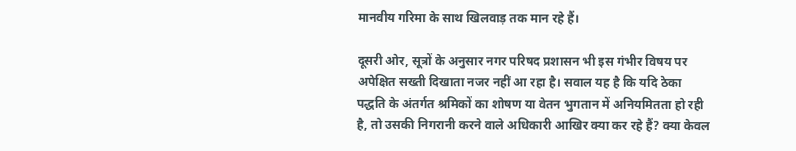मानवीय गरिमा के साथ खिलवाड़ तक मान रहे हैं।

दूसरी ओर, सूत्रों के अनुसार नगर परिषद प्रशासन भी इस गंभीर विषय पर अपेक्षित सख्ती दिखाता नजर नहीं आ रहा है। सवाल यह है कि यदि ठेका पद्धति के अंतर्गत श्रमिकों का शोषण या वेतन भुगतान में अनियमितता हो रही है, तो उसकी निगरानी करने वाले अधिकारी आखिर क्या कर रहे हैं? क्या केवल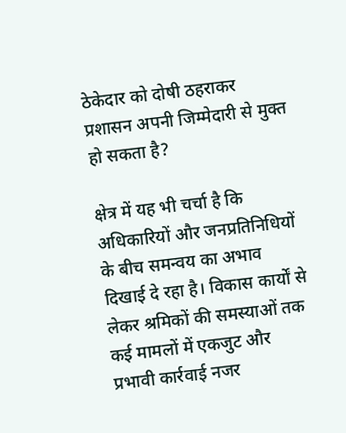ठेकेदार को दोषी ठहराकर प्रशासन अपनी जिम्मेदारी से मुक्त हो सकता है?

क्षेत्र में यह भी चर्चा है कि अधिकारियों और जनप्रतिनिधियों के बीच समन्वय का अभाव दिखाई दे रहा है। विकास कार्यों से लेकर श्रमिकों की समस्याओं तक कई मामलों में एकजुट और प्रभावी कार्रवाई नजर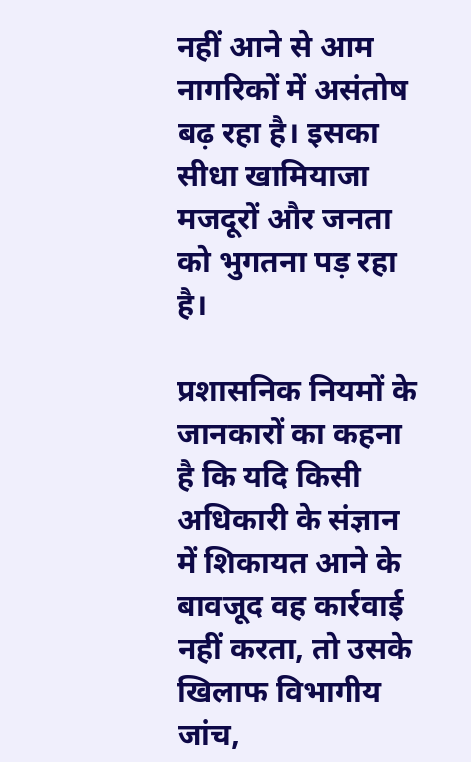नहीं आने से आम नागरिकों में असंतोष बढ़ रहा है। इसका सीधा खामियाजा मजदूरों और जनता को भुगतना पड़ रहा है।

प्रशासनिक नियमों के जानकारों का कहना है कि यदि किसी अधिकारी के संज्ञान में शिकायत आने के बावजूद वह कार्रवाई नहीं करता, तो उसके खिलाफ विभागीय जांच,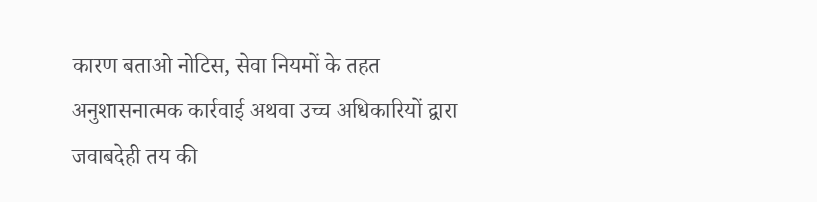कारण बताओ नोटिस, सेवा नियमों के तहत अनुशासनात्मक कार्रवाई अथवा उच्च अधिकारियों द्वारा जवाबदेही तय की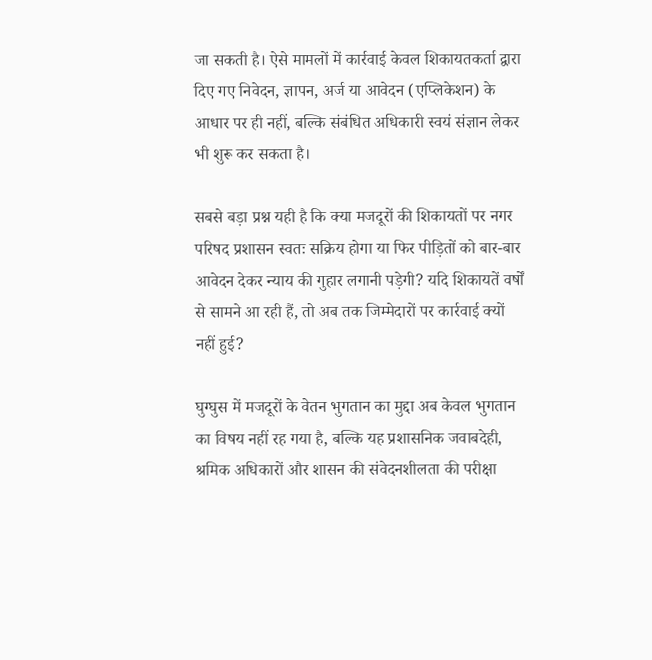जा सकती है। ऐसे मामलों में कार्रवाई केवल शिकायतकर्ता द्वारा दिए गए निवेदन, ज्ञापन, अर्ज या आवेदन (एप्लिकेशन) के आधार पर ही नहीं, बल्कि संबंधित अधिकारी स्वयं संज्ञान लेकर भी शुरू कर सकता है।

सबसे बड़ा प्रश्न यही है कि क्या मजदूरों की शिकायतों पर नगर परिषद प्रशासन स्वतः सक्रिय होगा या फिर पीड़ितों को बार-बार आवेदन देकर न्याय की गुहार लगानी पड़ेगी? यदि शिकायतें वर्षों से सामने आ रही हैं, तो अब तक जिम्मेदारों पर कार्रवाई क्यों नहीं हुई?

घुग्घुस में मजदूरों के वेतन भुगतान का मुद्दा अब केवल भुगतान का विषय नहीं रह गया है, बल्कि यह प्रशासनिक जवाबदेही, श्रमिक अधिकारों और शासन की संवेदनशीलता की परीक्षा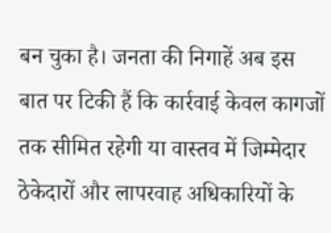बन चुका है। जनता की निगाहें अब इस बात पर टिकी हैं कि कार्रवाई केवल कागजों तक सीमित रहेगी या वास्तव में जिम्मेदार ठेकेदारों और लापरवाह अधिकारियों के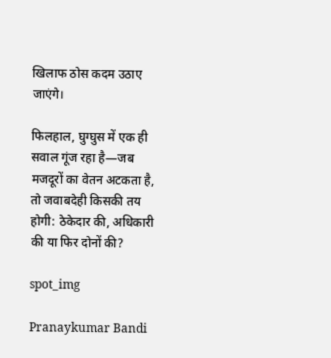खिलाफ ठोस कदम उठाए जाएंगे।

फिलहाल, घुग्घुस में एक ही सवाल गूंज रहा है—जब मजदूरों का वेतन अटकता है, तो जवाबदेही किसकी तय होगी: ठेकेदार की, अधिकारी की या फिर दोनों की?

spot_img

Pranaykumar Bandi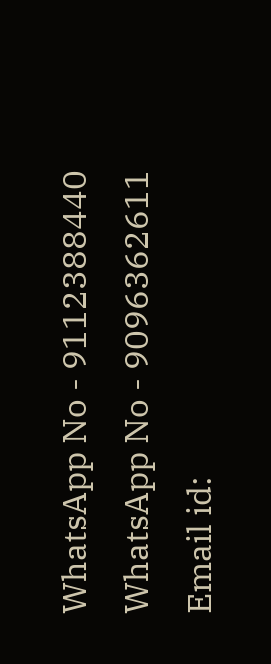WhatsApp No - 9112388440
WhatsApp No - 9096362611
Email id: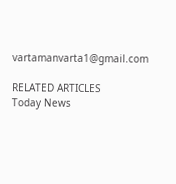vartamanvarta1@gmail.com

RELATED ARTICLES
Today News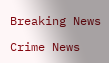Breaking News

Crime News